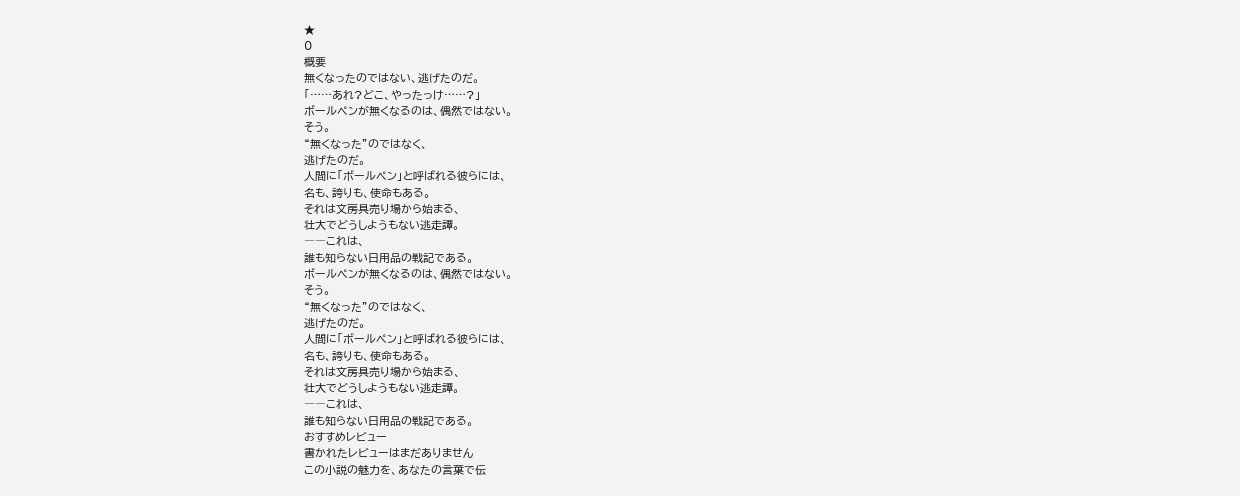★
0
概要
無くなったのではない、逃げたのだ。
「……あれ?どこ、やったっけ……?」
ボールペンが無くなるのは、偶然ではない。
そう。
“無くなった”のではなく、
逃げたのだ。
人間に「ボールペン」と呼ばれる彼らには、
名も、誇りも、使命もある。
それは文房具売り場から始まる、
壮大でどうしようもない逃走譚。
――これは、
誰も知らない日用品の戦記である。
ボールペンが無くなるのは、偶然ではない。
そう。
“無くなった”のではなく、
逃げたのだ。
人間に「ボールペン」と呼ばれる彼らには、
名も、誇りも、使命もある。
それは文房具売り場から始まる、
壮大でどうしようもない逃走譚。
――これは、
誰も知らない日用品の戦記である。
おすすめレビュー
書かれたレビューはまだありません
この小説の魅力を、あなたの言葉で伝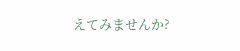えてみませんか?